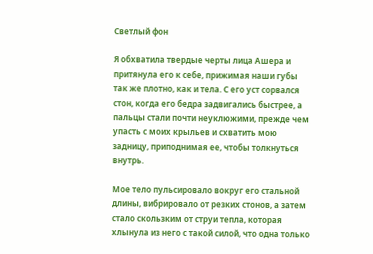Светлый фон

Я обхватила твердые черты лица Ашера и притянула его к себе, прижимая наши губы так же плотно, как и тела. С его уст сорвался стон, когда его бедра задвигались быстрее, а пальцы стали почти неуклюжими, прежде чем упасть с моих крыльев и схватить мою задницу, приподнимая ее, чтобы толкнуться внутрь.

Мое тело пульсировало вокруг его стальной длины, вибрировало от резких стонов, а затем стало скользким от струи тепла, которая хлынула из него с такой силой, что одна только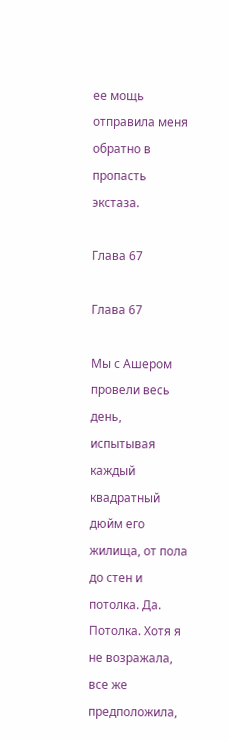ее мощь отправила меня обратно в пропасть экстаза.

Глава 67

Глава 67

Мы с Ашером провели весь день, испытывая каждый квадратный дюйм его жилища, от пола до стен и потолка. Да. Потолка. Хотя я не возражала, все же предположила,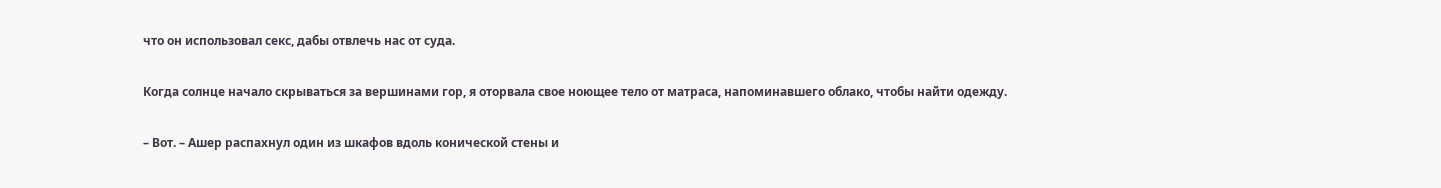что он использовал секс, дабы отвлечь нас от суда.

Когда солнце начало скрываться за вершинами гор, я оторвала свое ноющее тело от матраса, напоминавшего облако, чтобы найти одежду.

– Вот. – Ашер распахнул один из шкафов вдоль конической стены и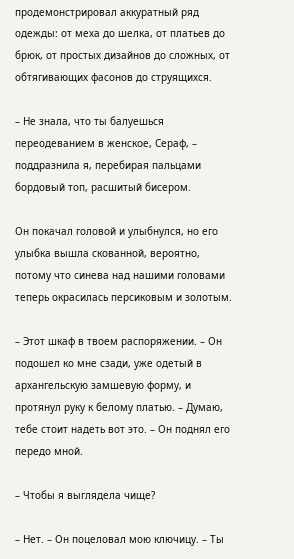продемонстрировал аккуратный ряд одежды: от меха до шелка, от платьев до брюк, от простых дизайнов до сложных, от обтягивающих фасонов до струящихся.

– Не знала, что ты балуешься переодеванием в женское, Сераф, – поддразнила я, перебирая пальцами бордовый топ, расшитый бисером.

Он покачал головой и улыбнулся, но его улыбка вышла скованной, вероятно, потому что синева над нашими головами теперь окрасилась персиковым и золотым.

– Этот шкаф в твоем распоряжении. – Он подошел ко мне сзади, уже одетый в архангельскую замшевую форму, и протянул руку к белому платью. – Думаю, тебе стоит надеть вот это. – Он поднял его передо мной.

– Чтобы я выглядела чище?

– Нет. – Он поцеловал мою ключицу. – Ты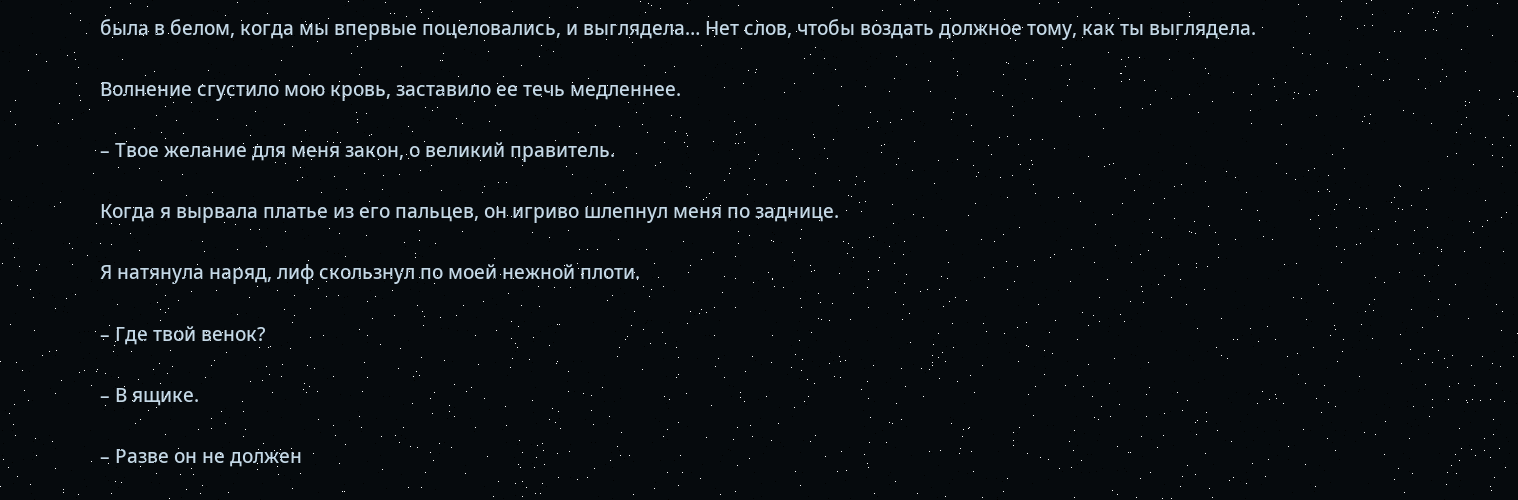была в белом, когда мы впервые поцеловались, и выглядела… Нет слов, чтобы воздать должное тому, как ты выглядела.

Волнение сгустило мою кровь, заставило ее течь медленнее.

– Твое желание для меня закон, о великий правитель.

Когда я вырвала платье из его пальцев, он игриво шлепнул меня по заднице.

Я натянула наряд, лиф скользнул по моей нежной плоти.

– Где твой венок?

– В ящике.

– Разве он не должен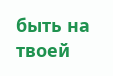быть на твоей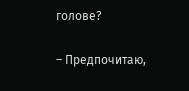голове?

– Предпочитаю,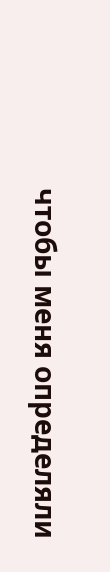чтобы меня определяли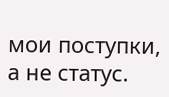мои поступки, а не статус.